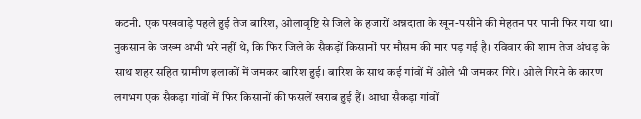कटनी. एक पखवाड़े पहले हुई तेज बारिश, ओलावृष्टि से जिले के हजारों अन्नदाता के खून-पसीने की मेहतन पर पानी फिर गया था। नुकसान के जख्म अभी भरे नहीं थे, कि फिर जिले के सैकड़ों किसानों पर मौसम की मार पड़ गई है। रविवार की शाम तेज अंधड़ के साथ शहर सहित ग्रामीण इलाकों में जमकर बारिश हुई। बारिश के साथ कई गांवों में ओले भी जमकर गिरे। ओले गिरने के कारण लगभग एक सैकड़ा गांवों में फिर किसानों की फसलें खराब हुई हैं। आधा सैकड़ा गांवों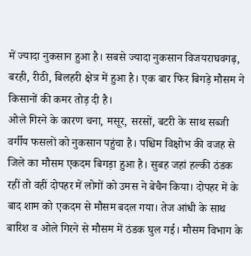में ज्यादा नुकसान हुआ है। सबसे ज्यादा नुकसान विजयराघवगढ़, बरही, रीठी, बिलहरी क्षेत्र में हुआ है। एक बार फिर बिगड़े मौसम ने किसानों की कमर तोड़ दी है।
ओले गिरने के कारण चना, मसूर, सरसों, बटरी के साथ सब्जी वर्गीय फसलों को नुकसान पहुंचा है। पश्चिम विक्षोभ की वजह से जिले का मौसम एकदम बिगड़ा हुआ है। सुबह जहां हल्की ठंडक रहीं तो वहीं दोपहर में लोगों को उमस ने बेचैन किया। दोपहर में के बाद शाम को एकदम से मौसम बदल गया। तेज आंधी के साथ बारिश व ओले गिरने से मौसम में ठंडक घुल गई। मौसम विभाग के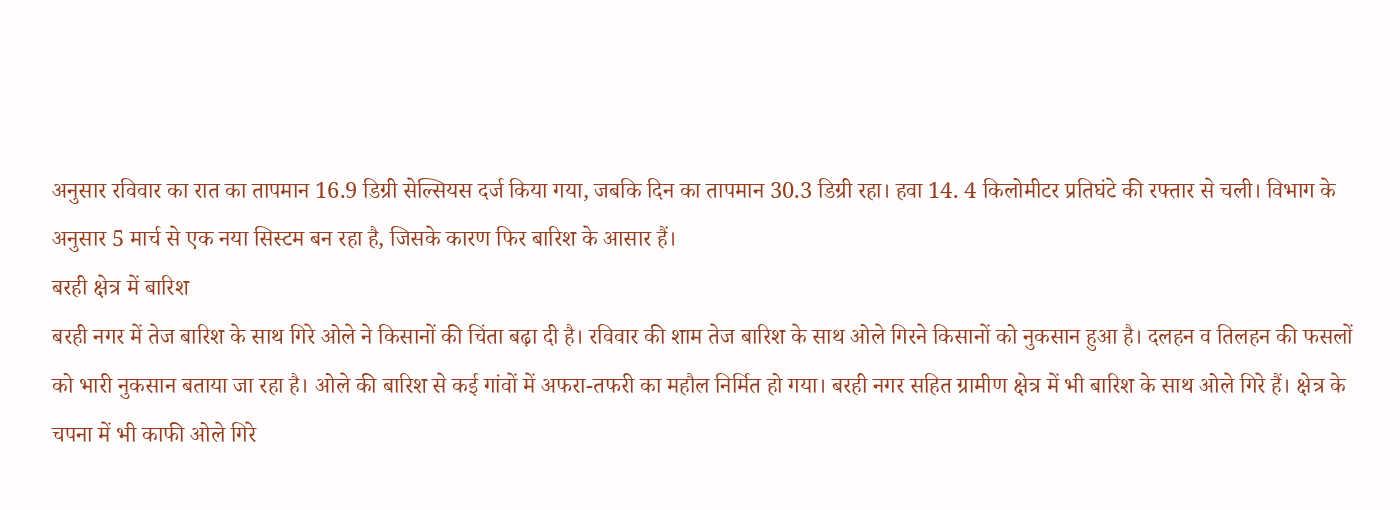अनुसार रविवार का रात का तापमान 16.9 डिग्री सेल्सियस दर्ज किया गया, जबकि दिन का तापमान 30.3 डिग्री रहा। हवा 14. 4 किलोमीटर प्रतिघंटे की रफ्तार से चली। विभाग के अनुसार 5 मार्च से एक नया सिस्टम बन रहा है, जिसके कारण फिर बारिश के आसार हैं।
बरही क्षेत्र में बारिश
बरही नगर में तेज बारिश के साथ गिरे ओले ने किसानों की चिंता बढ़ा दी है। रविवार की शाम तेज बारिश के साथ ओले गिरने किसानों को नुकसान हुआ है। दलहन व तिलहन की फसलों को भारी नुकसान बताया जा रहा है। ओले की बारिश से कई गांवों में अफरा-तफरी का महौल निर्मित हो गया। बरही नगर सहित ग्रामीण क्षेत्र में भी बारिश के साथ ओले गिरे हैं। क्षेत्र के चपना में भी काफी ओले गिरे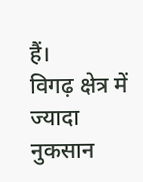हैं।
विगढ़ क्षेत्र में ज्यादा नुकसान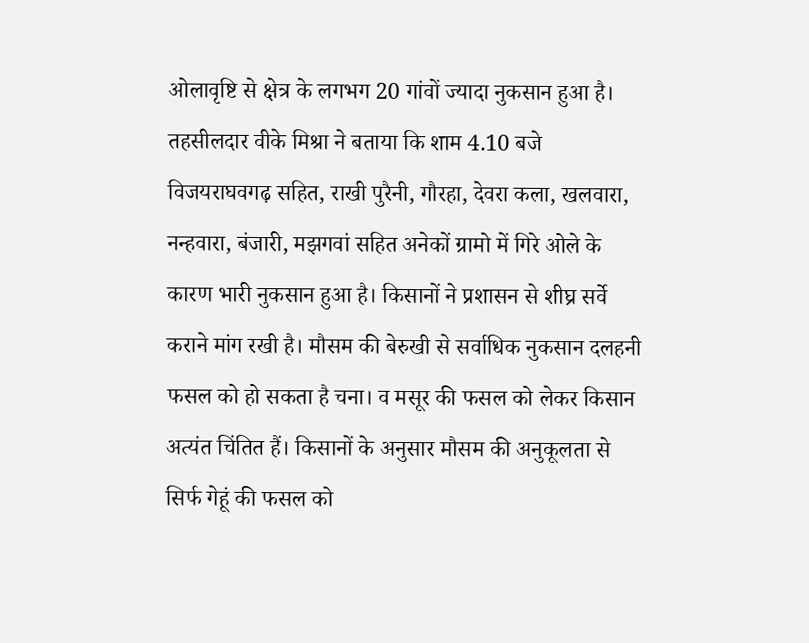ओलावृष्टि से क्षेत्र के लगभग 20 गांवों ज्यादा नुकसान हुआ है। तहसीलदार वीके मिश्रा ने बताया कि शाम 4.10 बजे विजयराघवगढ़ सहित, राखी पुरैनी, गौरहा, देवरा कला, खलवारा, नन्हवारा, बंजारी, मझगवां सहित अनेकों ग्रामो में गिरे ओले के कारण भारी नुकसान हुआ है। किसानों ने प्रशासन से शीघ्र सर्वे कराने मांग रखी है। मौसम की बेरुखी से सर्वाधिक नुकसान दलहनी फसल को हो सकता है चना। व मसूर की फसल को लेकर किसान अत्यंत चिंतित हैं। किसानों के अनुसार मौसम की अनुकूलता से सिर्फ गेहूं की फसल को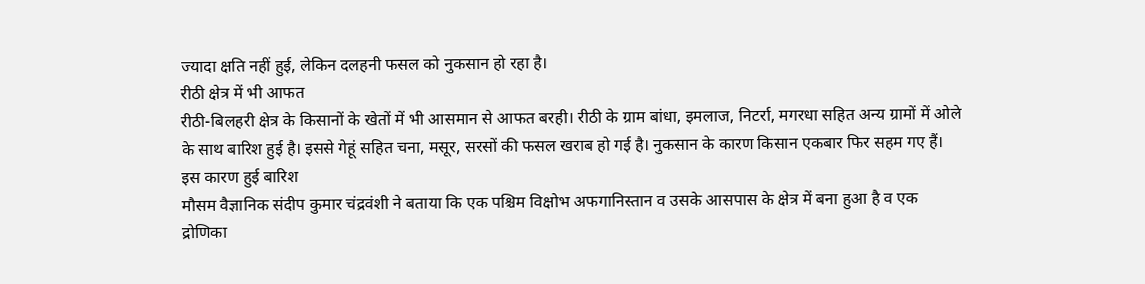ज्यादा क्षति नहीं हुई, लेकिन दलहनी फसल को नुकसान हो रहा है।
रीठी क्षेत्र में भी आफत
रीठी-बिलहरी क्षेत्र के किसानों के खेतों में भी आसमान से आफत बरही। रीठी के ग्राम बांधा, इमलाज, निटर्रा, मगरधा सहित अन्य ग्रामों में ओले के साथ बारिश हुई है। इससे गेहूं सहित चना, मसूर, सरसों की फसल खराब हो गई है। नुकसान के कारण किसान एकबार फिर सहम गए हैं।
इस कारण हुई बारिश
मौसम वैज्ञानिक संदीप कुमार चंद्रवंशी ने बताया कि एक पश्चिम विक्षोभ अफगानिस्तान व उसके आसपास के क्षेत्र में बना हुआ है व एक द्रोणिका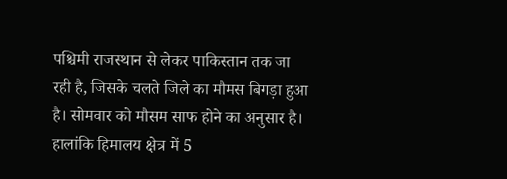पश्चिमी राजस्थान से लेकर पाकिस्तान तक जा रही है, जिसके चलते जिले का मौमस बिगड़ा हुआ है। सोमवार को मौसम साफ होने का अनुसार है। हालांकि हिमालय क्षेत्र में 5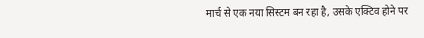मार्च से एक नया सिस्टम बन रहा है, उसके एक्टिव होने पर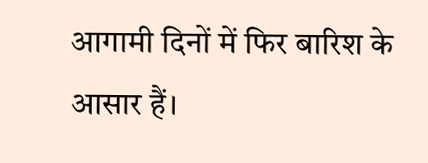आगामी दिनों में फिर बारिश के आसार हैं।